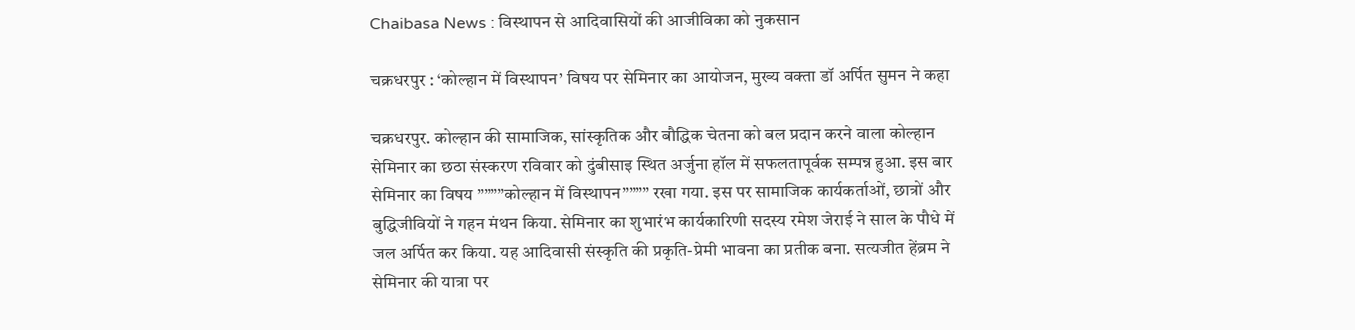Chaibasa News : विस्थापन से आदिवासियों की आजीविका को नुकसान

चक्रधरपुर : ‘कोल्हान में विस्थापन’ विषय पर सेमिनार का आयोजन, मुख्य वक्ता डॉ अर्पित सुमन ने कहा

चक्रधरपुर. कोल्हान की सामाजिक, सांस्कृतिक और बौद्धिक चेतना को बल प्रदान करने वाला कोल्हान सेमिनार का छठा संस्करण रविवार को दुंबीसाइ स्थित अर्जुना हॉल में सफलतापूर्वक सम्पन्न हुआ. इस बार सेमिनार का विषय ””””कोल्हान में विस्थापन”””” रखा गया. इस पर सामाजिक कार्यकर्ताओं, छात्रों और बुद्धिजीवियों ने गहन मंथन किया. सेमिनार का शुभारंभ कार्यकारिणी सदस्य रमेश जेराई ने साल के पौधे में जल अर्पित कर किया. यह आदिवासी संस्कृति की प्रकृति-प्रेमी भावना का प्रतीक बना. सत्यजीत हेंब्रम ने सेमिनार की यात्रा पर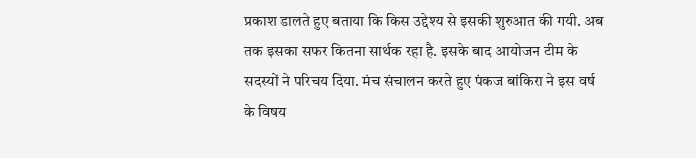प्रकाश डालते हुए बताया कि किस उद्देश्य से इसकी शुरुआत की गयी. अब तक इसका सफर कितना सार्थक रहा है. इसके बाद आयोजन टीम के सदस्यों ने परिचय दिया. मंच संचालन करते हुए पंकज बांकिरा ने इस वर्ष के विषय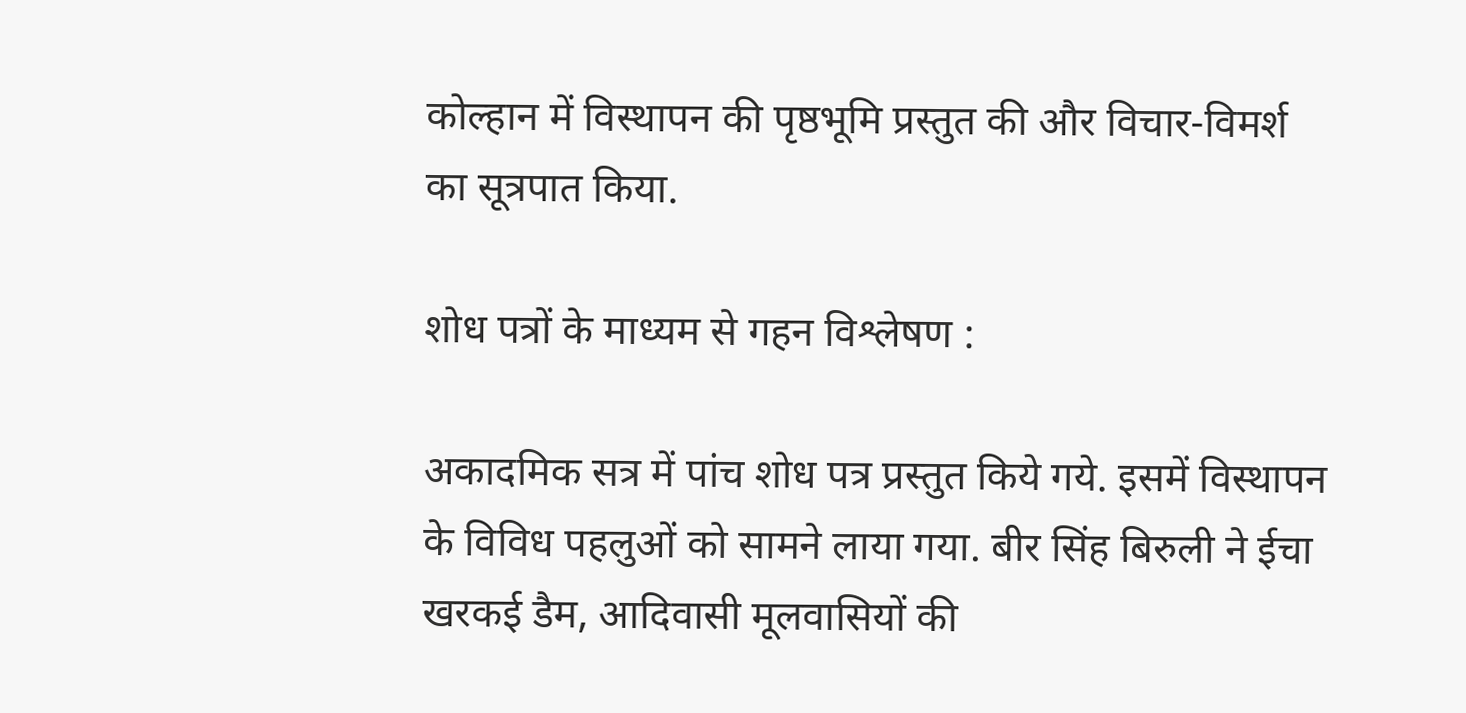कोल्हान में विस्थापन की पृष्ठभूमि प्रस्तुत की और विचार-विमर्श का सूत्रपात किया.

शोध पत्रों के माध्यम से गहन विश्लेषण :

अकादमिक सत्र में पांच शोध पत्र प्रस्तुत किये गये. इसमें विस्थापन के विविध पहलुओं को सामने लाया गया. बीर सिंह बिरुली ने ईचा खरकई डैम, आदिवासी मूलवासियों की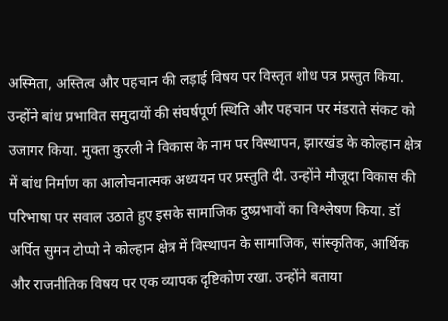अस्मिता, अस्तित्व और पहचान की लड़ाई विषय पर विस्तृत शोध पत्र प्रस्तुत किया. उन्होंने बांध प्रभावित समुदायों की संघर्षपूर्ण स्थिति और पहचान पर मंडराते संकट को उजागर किया. मुक्ता कुरली ने विकास के नाम पर विस्थापन, झारखंड के कोल्हान क्षेत्र में बांध निर्माण का आलोचनात्मक अध्ययन पर प्रस्तुति दी. उन्होंने मौजूदा विकास की परिभाषा पर सवाल उठाते हुए इसके सामाजिक दुष्प्रभावों का विश्लेषण किया. डॉ अर्पित सुमन टोप्पो ने कोल्हान क्षेत्र में विस्थापन के सामाजिक, सांस्कृतिक, आर्थिक और राजनीतिक विषय पर एक व्यापक दृष्टिकोण रखा. उन्होंने बताया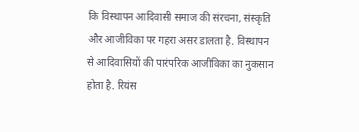कि विस्थापन आदिवासी समाज की संरचना, संस्कृति और आजीविका पर गहरा असर डालता है. विस्थापन से आदिवासियों की पारंपरिक आजीविका का नुकसान होता है. रियंस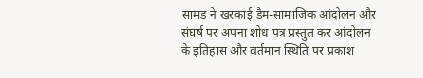सामड ने खरकाई डैम-सामाजिक आंदोलन और संघर्ष पर अपना शोध पत्र प्रस्तुत कर आंदोलन के इतिहास और वर्तमान स्थिति पर प्रकाश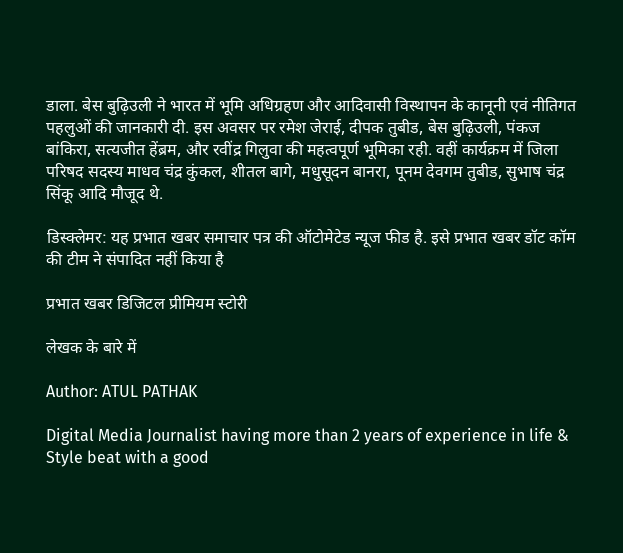डाला. बेस बुढ़िउली ने भारत में भूमि अधिग्रहण और आदिवासी विस्थापन के कानूनी एवं नीतिगत पहलुओं की जानकारी दी. इस अवसर पर रमेश जेराई, दीपक तुबीड, बेस बुढ़िउली, पंकज बांकिरा, सत्यजीत हेंब्रम, और रवींद्र गिलुवा की महत्वपूर्ण भूमिका रही. वहीं कार्यक्रम में जिला परिषद सदस्य माधव चंद्र कुंकल, शीतल बागे, मधुसूदन बानरा, पूनम देवगम तुबीड, सुभाष चंद्र सिंकू आदि मौजूद थे.

डिस्क्लेमर: यह प्रभात खबर समाचार पत्र की ऑटोमेटेड न्यूज फीड है. इसे प्रभात खबर डॉट कॉम की टीम ने संपादित नहीं किया है

प्रभात खबर डिजिटल प्रीमियम स्टोरी

लेखक के बारे में

Author: ATUL PATHAK

Digital Media Journalist having more than 2 years of experience in life & Style beat with a good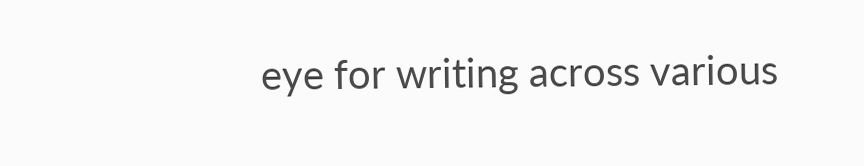eye for writing across various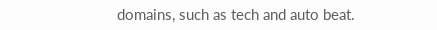domains, such as tech and auto beat.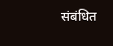संबंधित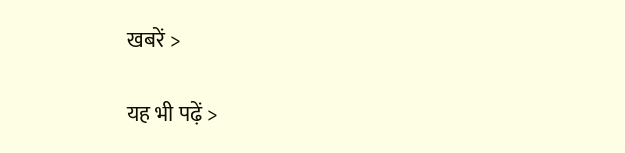खबरें >

यह भी पढ़ें >